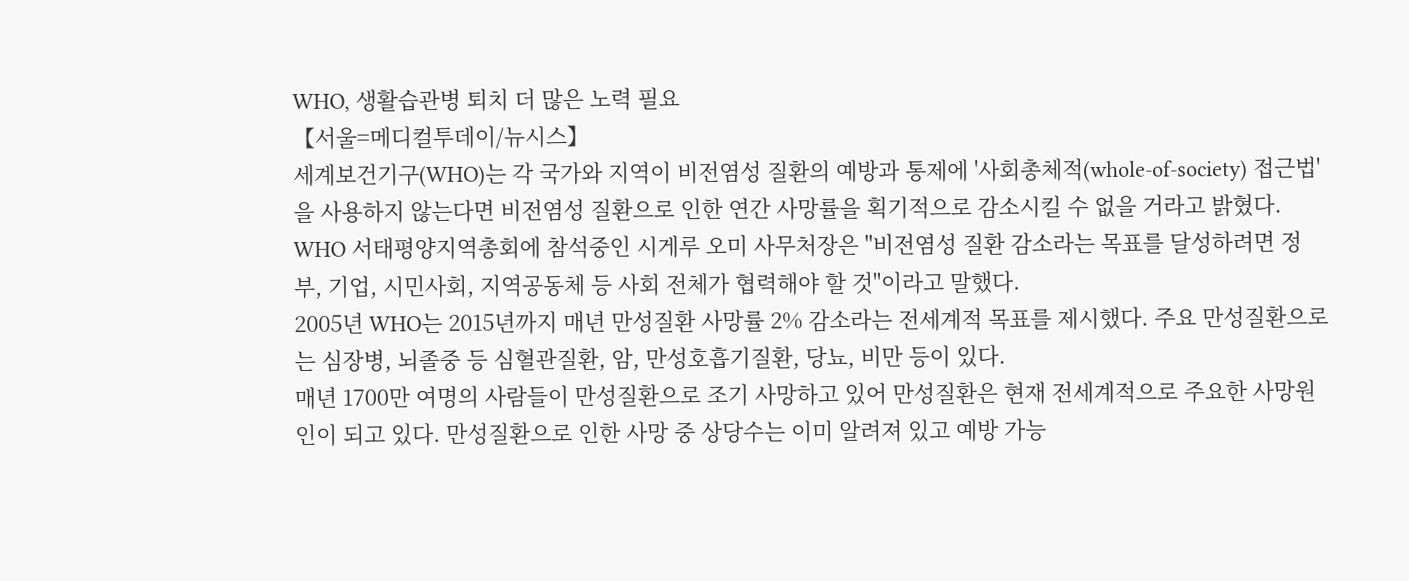WHO, 생활습관병 퇴치 더 많은 노력 필요
【서울=메디컬투데이/뉴시스】
세계보건기구(WHO)는 각 국가와 지역이 비전염성 질환의 예방과 통제에 '사회총체적(whole-of-society) 접근법'을 사용하지 않는다면 비전염성 질환으로 인한 연간 사망률을 획기적으로 감소시킬 수 없을 거라고 밝혔다.
WHO 서태평양지역총회에 참석중인 시게루 오미 사무처장은 "비전염성 질환 감소라는 목표를 달성하려면 정부, 기업, 시민사회, 지역공동체 등 사회 전체가 협력해야 할 것"이라고 말했다.
2005년 WHO는 2015년까지 매년 만성질환 사망률 2% 감소라는 전세계적 목표를 제시했다. 주요 만성질환으로는 심장병, 뇌졸중 등 심혈관질환, 암, 만성호흡기질환, 당뇨, 비만 등이 있다.
매년 1700만 여명의 사람들이 만성질환으로 조기 사망하고 있어 만성질환은 현재 전세계적으로 주요한 사망원인이 되고 있다. 만성질환으로 인한 사망 중 상당수는 이미 알려져 있고 예방 가능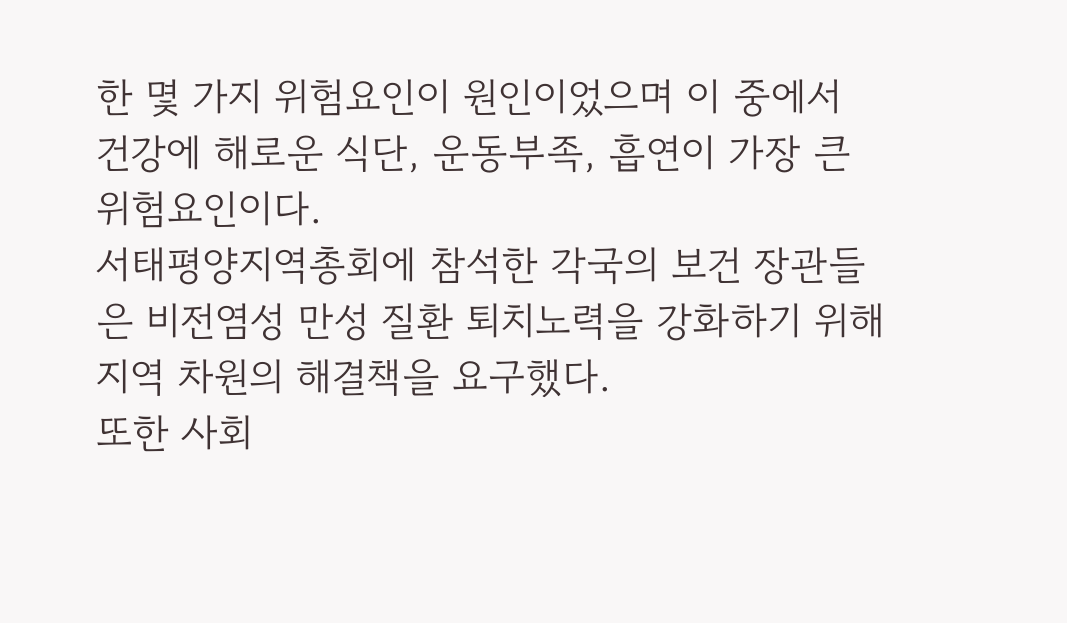한 몇 가지 위험요인이 원인이었으며 이 중에서 건강에 해로운 식단, 운동부족, 흡연이 가장 큰 위험요인이다.
서태평양지역총회에 참석한 각국의 보건 장관들은 비전염성 만성 질환 퇴치노력을 강화하기 위해 지역 차원의 해결책을 요구했다.
또한 사회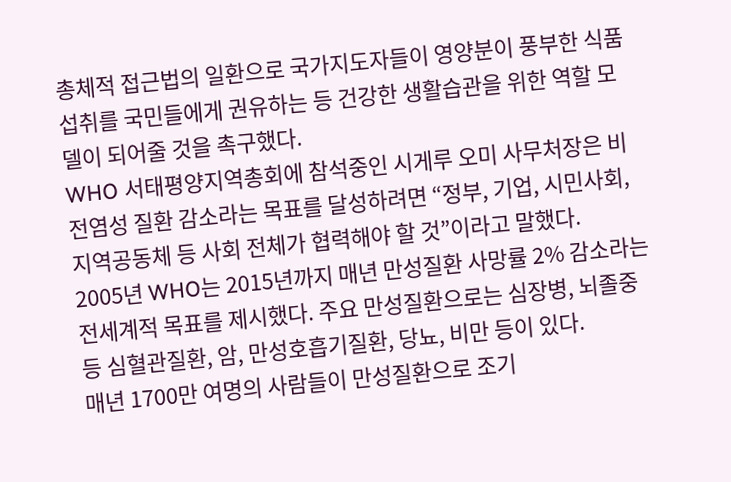총체적 접근법의 일환으로 국가지도자들이 영양분이 풍부한 식품 섭취를 국민들에게 권유하는 등 건강한 생활습관을 위한 역할 모델이 되어줄 것을 촉구했다.
WHO 서태평양지역총회에 참석중인 시게루 오미 사무처장은 비전염성 질환 감소라는 목표를 달성하려면 “정부, 기업, 시민사회, 지역공동체 등 사회 전체가 협력해야 할 것”이라고 말했다.
2005년 WHO는 2015년까지 매년 만성질환 사망률 2% 감소라는 전세계적 목표를 제시했다. 주요 만성질환으로는 심장병, 뇌졸중 등 심혈관질환, 암, 만성호흡기질환, 당뇨, 비만 등이 있다.
매년 1700만 여명의 사람들이 만성질환으로 조기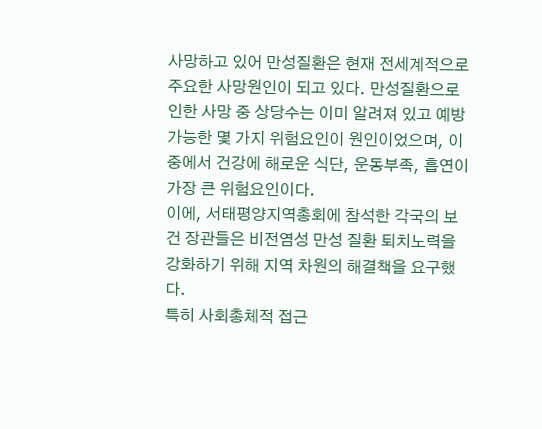사망하고 있어 만성질환은 현재 전세계적으로 주요한 사망원인이 되고 있다. 만성질환으로 인한 사망 중 상당수는 이미 알려져 있고 예방 가능한 몇 가지 위험요인이 원인이었으며, 이 중에서 건강에 해로운 식단, 운동부족, 흡연이 가장 큰 위험요인이다.
이에, 서태평양지역총회에 참석한 각국의 보건 장관들은 비전염성 만성 질환 퇴치노력을 강화하기 위해 지역 차원의 해결책을 요구했다.
특히 사회총체적 접근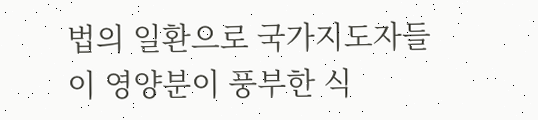법의 일환으로 국가지도자들이 영양분이 풍부한 식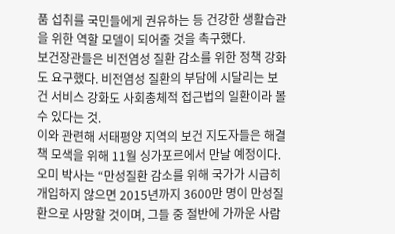품 섭취를 국민들에게 권유하는 등 건강한 생활습관을 위한 역할 모델이 되어줄 것을 촉구했다.
보건장관들은 비전염성 질환 감소를 위한 정책 강화도 요구했다. 비전염성 질환의 부담에 시달리는 보건 서비스 강화도 사회총체적 접근법의 일환이라 볼 수 있다는 것.
이와 관련해 서태평양 지역의 보건 지도자들은 해결책 모색을 위해 11월 싱가포르에서 만날 예정이다.
오미 박사는 “만성질환 감소를 위해 국가가 시급히 개입하지 않으면 2015년까지 3600만 명이 만성질환으로 사망할 것이며, 그들 중 절반에 가까운 사람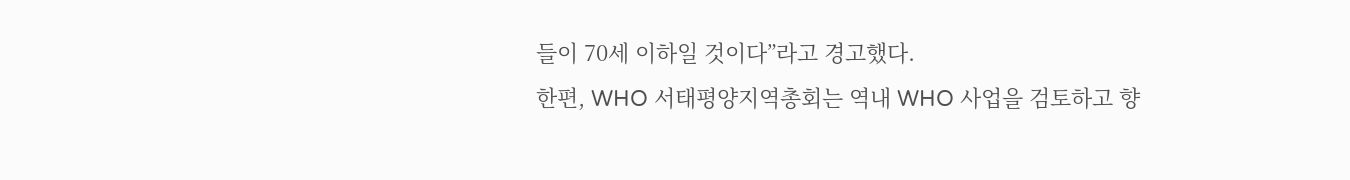들이 70세 이하일 것이다”라고 경고했다.
한편, WHO 서태평양지역총회는 역내 WHO 사업을 검토하고 향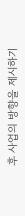후 사업의 방향을 제시하기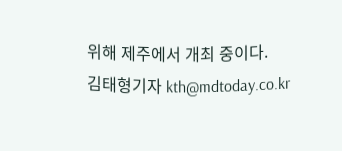위해 제주에서 개최 중이다.
김태형기자 kth@mdtoday.co.kr